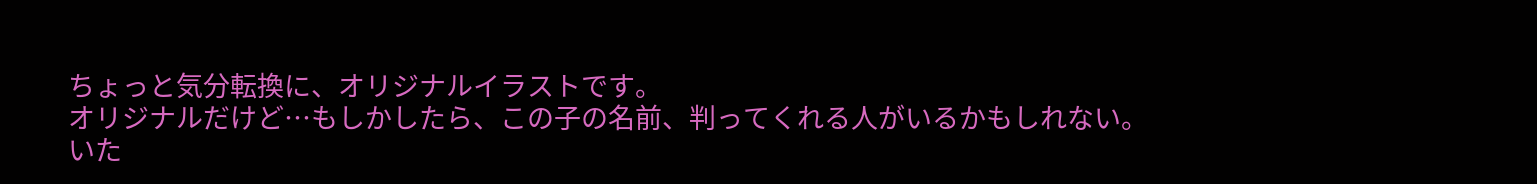ちょっと気分転換に、オリジナルイラストです。
オリジナルだけど…もしかしたら、この子の名前、判ってくれる人がいるかもしれない。
いた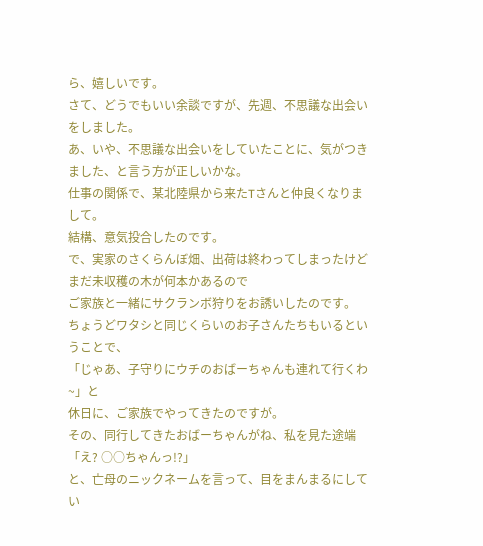ら、嬉しいです。
さて、どうでもいい余談ですが、先週、不思議な出会いをしました。
あ、いや、不思議な出会いをしていたことに、気がつきました、と言う方が正しいかな。
仕事の関係で、某北陸県から来たTさんと仲良くなりまして。
結構、意気投合したのです。
で、実家のさくらんぼ畑、出荷は終わってしまったけどまだ未収穫の木が何本かあるので
ご家族と一緒にサクランボ狩りをお誘いしたのです。
ちょうどワタシと同じくらいのお子さんたちもいるということで、
「じゃあ、子守りにウチのおばーちゃんも連れて行くわ~」と
休日に、ご家族でやってきたのですが。
その、同行してきたおばーちゃんがね、私を見た途端
「え? ○○ちゃんっ!?」
と、亡母のニックネームを言って、目をまんまるにしてい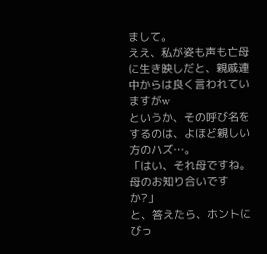まして。
ええ、私が姿も声も亡母に生き映しだと、親戚連中からは良く言われていますがw
というか、その呼び名をするのは、よほど親しい方のハズ…。
「はい、それ母ですね。母のお知り合いですか?」
と、答えたら、ホントにびっ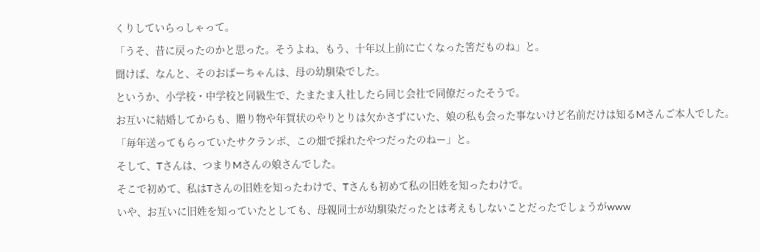くりしていらっしゃって。
「うそ、昔に戻ったのかと思った。そうよね、もう、十年以上前に亡くなった筈だものね」と。
聞けば、なんと、そのおばーちゃんは、母の幼馴染でした。
というか、小学校・中学校と同級生で、たまたま入社したら同じ会社で同僚だったそうで。
お互いに結婚してからも、贈り物や年賀状のやりとりは欠かさずにいた、娘の私も会った事ないけど名前だけは知るMさんご本人でした。
「毎年送ってもらっていたサクランボ、この畑で採れたやつだったのねー」と。
そして、Tさんは、つまりMさんの娘さんでした。
そこで初めて、私はTさんの旧姓を知ったわけで、Tさんも初めて私の旧姓を知ったわけで。
いや、お互いに旧姓を知っていたとしても、母親同士が幼馴染だったとは考えもしないことだったでしょうがwww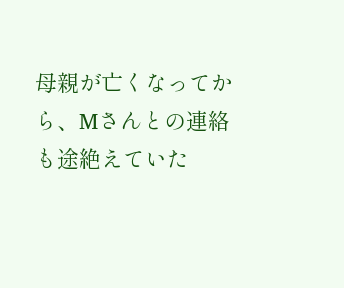母親が亡くなってから、Mさんとの連絡も途絶えていた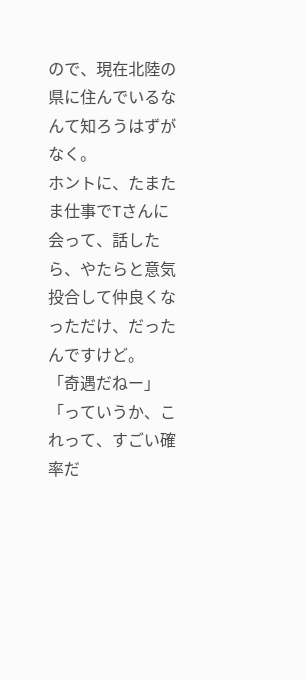ので、現在北陸の県に住んでいるなんて知ろうはずがなく。
ホントに、たまたま仕事でTさんに会って、話したら、やたらと意気投合して仲良くなっただけ、だったんですけど。
「奇遇だねー」
「っていうか、これって、すごい確率だ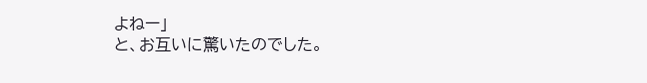よねー」
と、お互いに驚いたのでした。